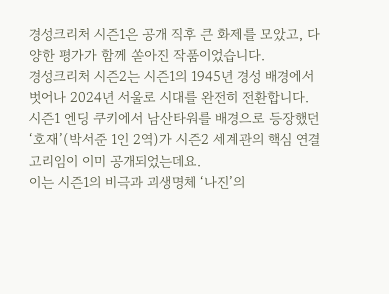경성크리처 시즌1은 공개 직후 큰 화제를 모았고, 다양한 평가가 함께 쏟아진 작품이었습니다.
경성크리처 시즌2는 시즌1의 1945년 경성 배경에서 벗어나 2024년 서울로 시대를 완전히 전환합니다.
시즌1 엔딩 쿠키에서 남산타워를 배경으로 등장했던 ‘호재’(박서준 1인 2역)가 시즌2 세계관의 핵심 연결고리임이 이미 공개되었는데요.
이는 시즌1의 비극과 괴생명체 ‘나진’의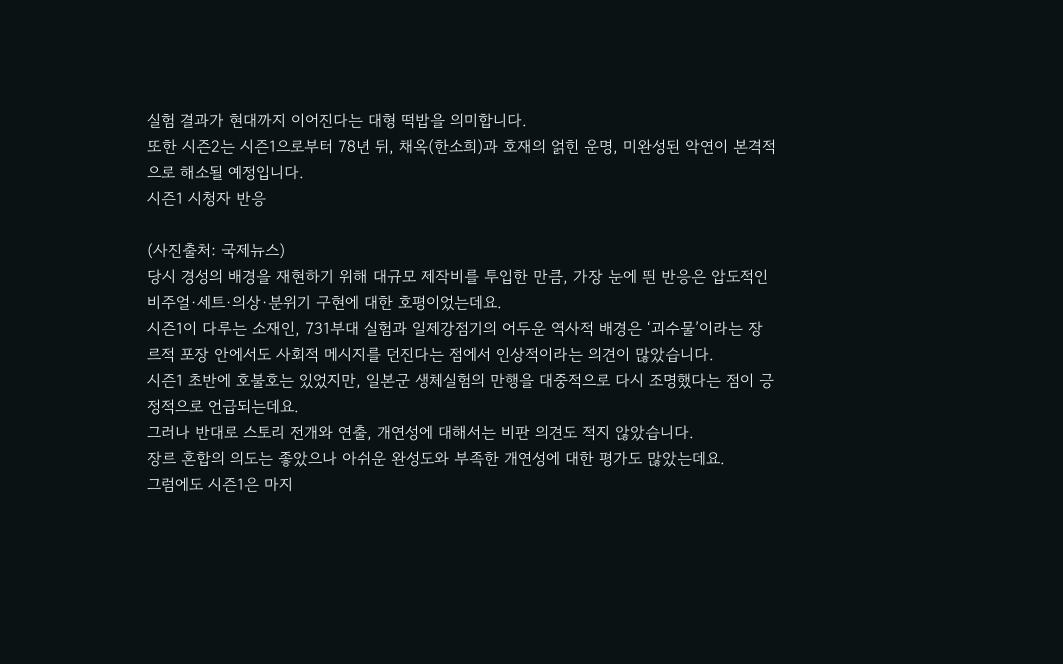실험 결과가 현대까지 이어진다는 대형 떡밥을 의미합니다.
또한 시즌2는 시즌1으로부터 78년 뒤, 채옥(한소희)과 호재의 얽힌 운명, 미완성된 악연이 본격적으로 해소될 예정입니다.
시즌1 시청자 반응

(사진출처: 국제뉴스)
당시 경성의 배경을 재현하기 위해 대규모 제작비를 투입한 만큼, 가장 눈에 띈 반응은 압도적인 비주얼·세트·의상·분위기 구현에 대한 호평이었는데요.
시즌1이 다루는 소재인, 731부대 실험과 일제강점기의 어두운 역사적 배경은 ‘괴수물’이라는 장르적 포장 안에서도 사회적 메시지를 던진다는 점에서 인상적이라는 의견이 많았습니다.
시즌1 초반에 호불호는 있었지만, 일본군 생체실험의 만행을 대중적으로 다시 조명했다는 점이 긍정적으로 언급되는데요.
그러나 반대로 스토리 전개와 연출, 개연성에 대해서는 비판 의견도 적지 않았습니다.
장르 혼합의 의도는 좋았으나 아쉬운 완성도와 부족한 개연성에 대한 평가도 많았는데요.
그럼에도 시즌1은 마지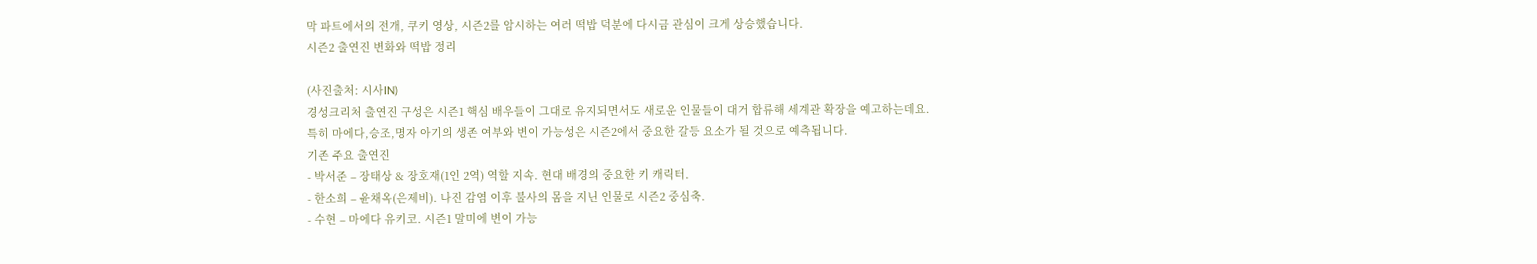막 파트에서의 전개, 쿠키 영상, 시즌2를 암시하는 여러 떡밥 덕분에 다시금 관심이 크게 상승했습니다.
시즌2 출연진 변화와 떡밥 정리

(사진출처: 시사IN)
경성크리처 출연진 구성은 시즌1 핵심 배우들이 그대로 유지되면서도 새로운 인물들이 대거 합류해 세계관 확장을 예고하는데요.
특히 마에다,승조,명자 아기의 생존 여부와 변이 가능성은 시즌2에서 중요한 갈등 요소가 될 것으로 예측됩니다.
기존 주요 출연진
- 박서준 – 장태상 & 장호재(1인 2역) 역할 지속. 현대 배경의 중요한 키 캐릭터.
- 한소희 – 윤채옥(은제비). 나진 감염 이후 불사의 몸을 지닌 인물로 시즌2 중심축.
- 수현 – 마에다 유키코. 시즌1 말미에 변이 가능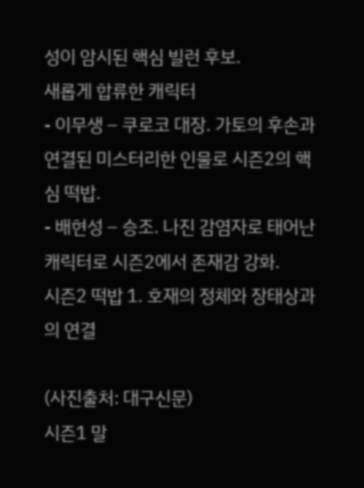성이 암시된 핵심 빌런 후보.
새롭게 합류한 캐릭터
- 이무생 – 쿠로코 대장. 가토의 후손과 연결된 미스터리한 인물로 시즌2의 핵심 떡밥.
- 배현성 – 승조. 나진 감염자로 태어난 캐릭터로 시즌2에서 존재감 강화.
시즌2 떡밥 1. 호재의 정체와 장태상과의 연결

(사진출처: 대구신문)
시즌1 말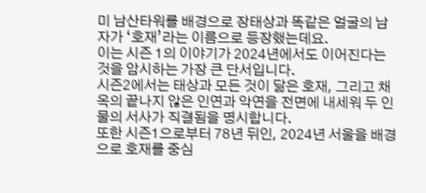미 남산타워를 배경으로 장태상과 똑같은 얼굴의 남자가 ‘호재’라는 이름으로 등장했는데요.
이는 시즌 1의 이야기가 2024년에서도 이어진다는 것을 암시하는 가장 큰 단서입니다.
시즌2에서는 태상과 모든 것이 닮은 호재, 그리고 채옥의 끝나지 않은 인연과 악연을 전면에 내세워 두 인물의 서사가 직결됨을 명시합니다.
또한 시즌1으로부터 78년 뒤인, 2024년 서울을 배경으로 호재를 중심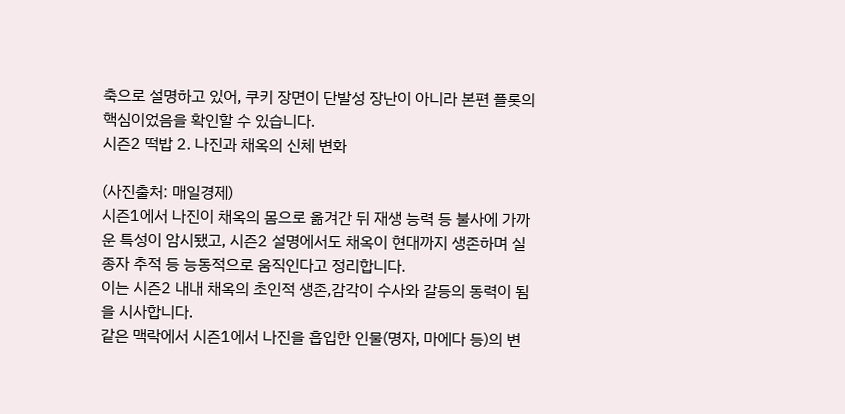축으로 설명하고 있어, 쿠키 장면이 단발성 장난이 아니라 본편 플롯의 핵심이었음을 확인할 수 있습니다.
시즌2 떡밥 2. 나진과 채옥의 신체 변화

(사진출처: 매일경제)
시즌1에서 나진이 채옥의 몸으로 옮겨간 뒤 재생 능력 등 불사에 가까운 특성이 암시됐고, 시즌2 설명에서도 채옥이 현대까지 생존하며 실종자 추적 등 능동적으로 움직인다고 정리합니다.
이는 시즌2 내내 채옥의 초인적 생존,감각이 수사와 갈등의 동력이 됨을 시사합니다.
같은 맥락에서 시즌1에서 나진을 흡입한 인물(명자, 마에다 등)의 변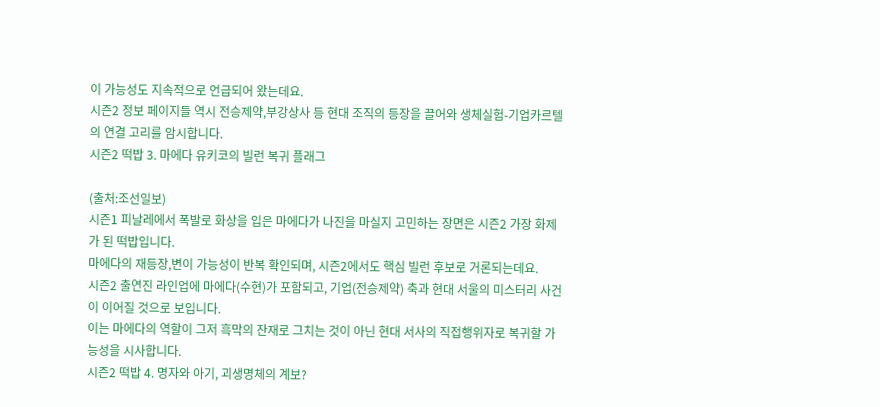이 가능성도 지속적으로 언급되어 왔는데요.
시즌2 정보 페이지들 역시 전승제약,부강상사 등 현대 조직의 등장을 끌어와 생체실험-기업카르텔의 연결 고리를 암시합니다.
시즌2 떡밥 3. 마에다 유키코의 빌런 복귀 플래그

(출처:조선일보)
시즌1 피날레에서 폭발로 화상을 입은 마에다가 나진을 마실지 고민하는 장면은 시즌2 가장 화제가 된 떡밥입니다.
마에다의 재등장,변이 가능성이 반복 확인되며, 시즌2에서도 핵심 빌런 후보로 거론되는데요.
시즌2 출연진 라인업에 마에다(수현)가 포함되고, 기업(전승제약) 축과 현대 서울의 미스터리 사건이 이어질 것으로 보입니다.
이는 마에다의 역할이 그저 흑막의 잔재로 그치는 것이 아닌 현대 서사의 직접행위자로 복귀할 가능성을 시사합니다.
시즌2 떡밥 4. 명자와 아기, 괴생명체의 계보?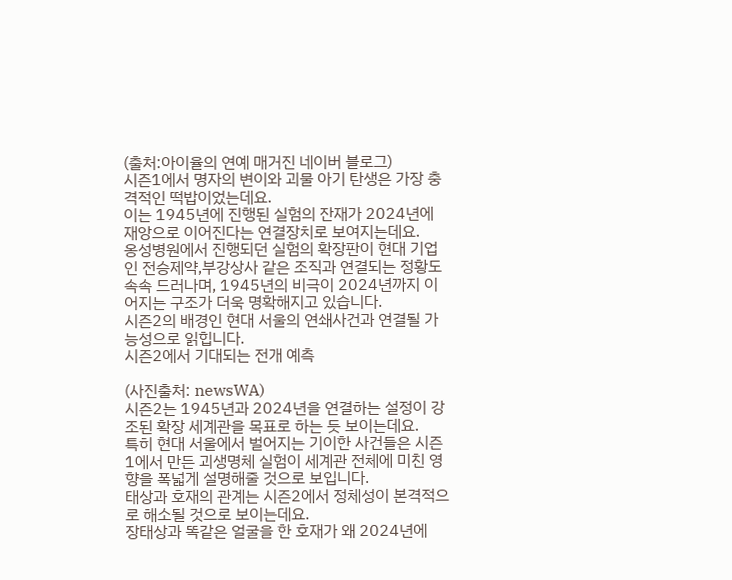(출처:아이율의 연예 매거진 네이버 블로그)
시즌1에서 명자의 변이와 괴물 아기 탄생은 가장 충격적인 떡밥이었는데요.
이는 1945년에 진행된 실험의 잔재가 2024년에 재앙으로 이어진다는 연결장치로 보여지는데요.
옹성병원에서 진행되던 실험의 확장판이 현대 기업인 전승제약,부강상사 같은 조직과 연결되는 정황도 속속 드러나며, 1945년의 비극이 2024년까지 이어지는 구조가 더욱 명확해지고 있습니다.
시즌2의 배경인 현대 서울의 연쇄사건과 연결될 가능성으로 읽힙니다.
시즌2에서 기대되는 전개 예측

(사진출처: newsWA)
시즌2는 1945년과 2024년을 연결하는 설정이 강조된 확장 세계관을 목표로 하는 듯 보이는데요.
특히 현대 서울에서 벌어지는 기이한 사건들은 시즌1에서 만든 괴생명체 실험이 세계관 전체에 미친 영향을 폭넓게 설명해줄 것으로 보입니다.
태상과 호재의 관계는 시즌2에서 정체성이 본격적으로 해소될 것으로 보이는데요.
장태상과 똑같은 얼굴을 한 호재가 왜 2024년에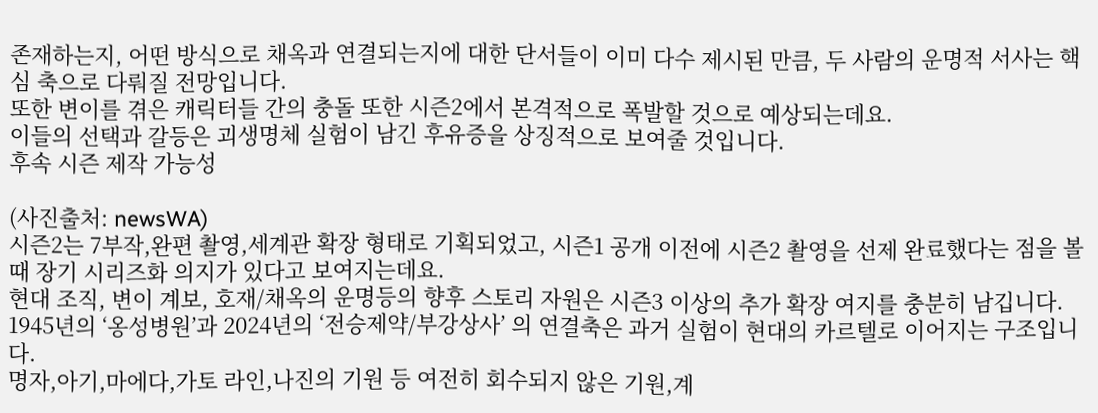존재하는지, 어떤 방식으로 채옥과 연결되는지에 대한 단서들이 이미 다수 제시된 만큼, 두 사람의 운명적 서사는 핵심 축으로 다뤄질 전망입니다.
또한 변이를 겪은 캐릭터들 간의 충돌 또한 시즌2에서 본격적으로 폭발할 것으로 예상되는데요.
이들의 선택과 갈등은 괴생명체 실험이 남긴 후유증을 상징적으로 보여줄 것입니다.
후속 시즌 제작 가능성

(사진출처: newsWA)
시즌2는 7부작,완편 촬영,세계관 확장 형태로 기획되었고, 시즌1 공개 이전에 시즌2 촬영을 선제 완료했다는 점을 볼때 장기 시리즈화 의지가 있다고 보여지는데요.
현대 조직, 변이 계보, 호재/채옥의 운명등의 향후 스토리 자원은 시즌3 이상의 추가 확장 여지를 충분히 남깁니다.
1945년의 ‘옹성병원’과 2024년의 ‘전승제약/부강상사’ 의 연결축은 과거 실험이 현대의 카르텔로 이어지는 구조입니다.
명자,아기,마에다,가토 라인,나진의 기원 등 여전히 회수되지 않은 기원,계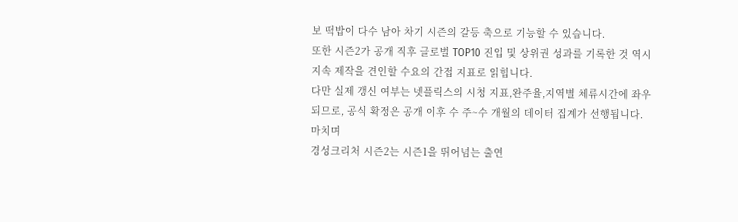보 떡밥이 다수 남아 차기 시즌의 갈등 축으로 기능할 수 있습니다.
또한 시즌2가 공개 직후 글로벌 TOP10 진입 및 상위권 성과를 기록한 것 역시 지속 제작을 견인할 수요의 간접 지표로 읽힙니다.
다만 실제 갱신 여부는 넷플릭스의 시청 지표,완주율,지역별 체류시간에 좌우되므로, 공식 확정은 공개 이후 수 주~수 개월의 데이터 집계가 선행됩니다.
마치며
경성크리처 시즌2는 시즌1을 뛰어넘는 출연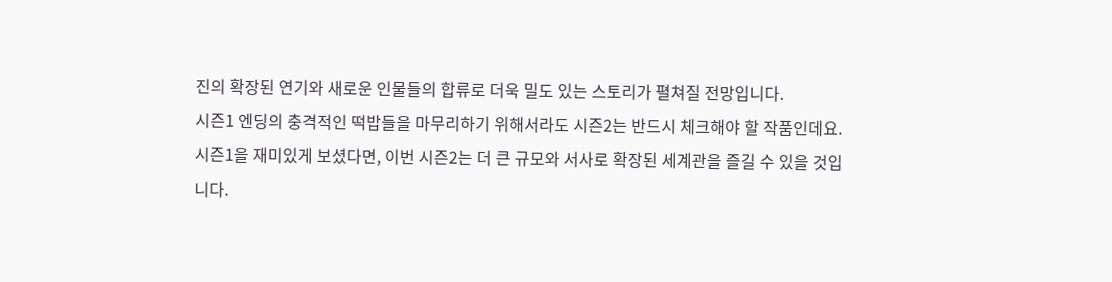진의 확장된 연기와 새로운 인물들의 합류로 더욱 밀도 있는 스토리가 펼쳐질 전망입니다.
시즌1 엔딩의 충격적인 떡밥들을 마무리하기 위해서라도 시즌2는 반드시 체크해야 할 작품인데요.
시즌1을 재미있게 보셨다면, 이번 시즌2는 더 큰 규모와 서사로 확장된 세계관을 즐길 수 있을 것입니다.